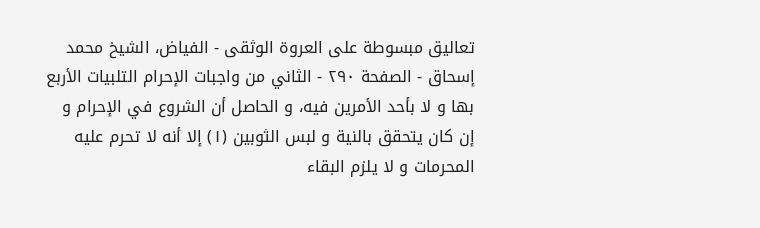تعاليق مبسوطة على العروة الوثقى - الفياض، الشيخ محمد إسحاق - الصفحة ٢٩٠ - الثاني من واجبات الإحرام التلبيات الأربع
بها و لا بأحد الأمرين فيه، و الحاصل أن الشروع في الإحرام و إن كان يتحقق بالنية و لبس الثوبين (١) إلا أنه لا تحرم عليه المحرمات و لا يلزم البقاء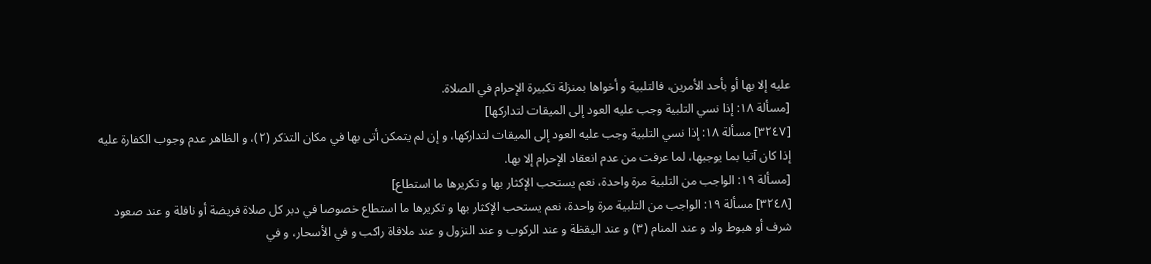عليه إلا بها أو بأحد الأمرين، فالتلبية و أخواها بمنزلة تكبيرة الإحرام في الصلاة.
[مسألة ١٨: إذا نسي التلبية وجب عليه العود إلى الميقات لتداركها]
[٣٢٤٧] مسألة ١٨: إذا نسي التلبية وجب عليه العود إلى الميقات لتداركها، و إن لم يتمكن أتى بها في مكان التذكر (٢)، و الظاهر عدم وجوب الكفارة عليه إذا كان آتيا بما يوجبها، لما عرفت من عدم انعقاد الإحرام إلا بها.
[مسألة ١٩: الواجب من التلبية مرة واحدة، نعم يستحب الإكثار بها و تكريرها ما استطاع]
[٣٢٤٨] مسألة ١٩: الواجب من التلبية مرة واحدة، نعم يستحب الإكثار بها و تكريرها ما استطاع خصوصا في دبر كل صلاة فريضة أو نافلة و عند صعود شرف أو هبوط واد و عند المنام (٣) و عند اليقظة و عند الركوب و عند النزول و عند ملاقاة راكب و في الأسحار، و في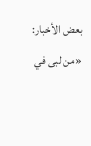بعض الأخبار: «من لبى في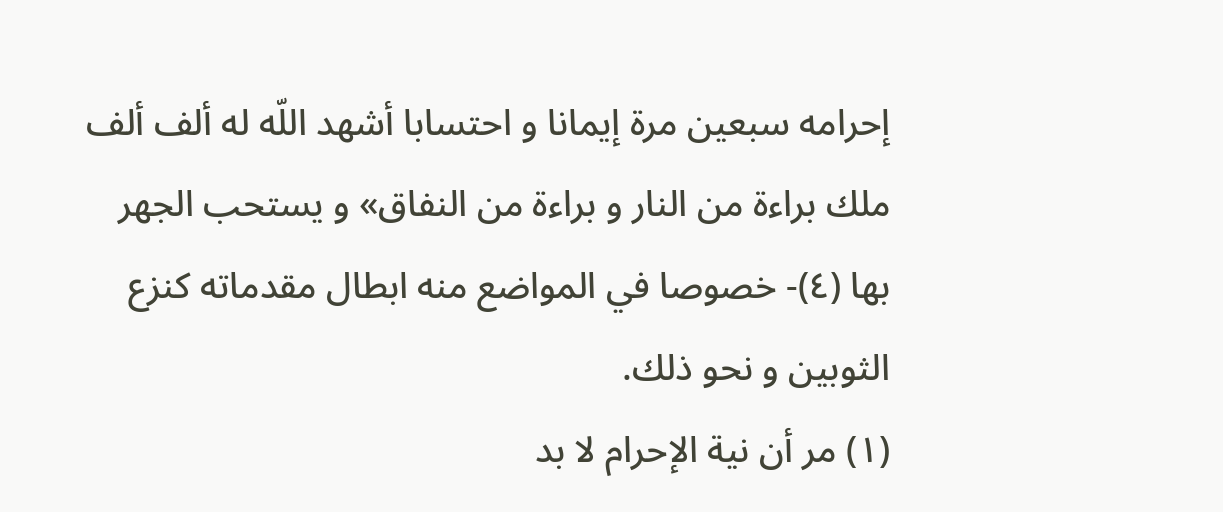إحرامه سبعين مرة إيمانا و احتسابا أشهد اللّه له ألف ألف ملك براءة من النار و براءة من النفاق» و يستحب الجهر بها (٤)- خصوصا في المواضع منه ابطال مقدماته كنزع الثوبين و نحو ذلك.
(١) مر أن نية الإحرام لا بد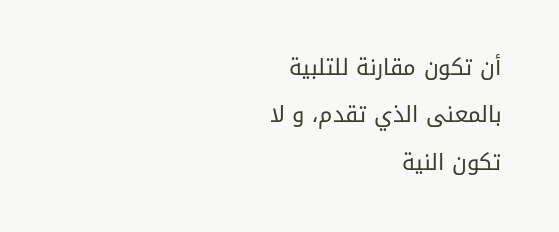أن تكون مقارنة للتلبية بالمعنى الذي تقدم، و لا تكون النية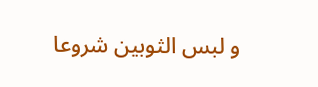و لبس الثوبين شروعا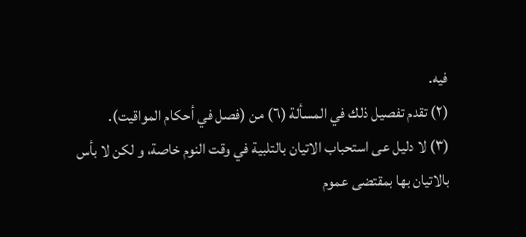فيه.
(٢) تقدم تفصيل ذلك في المسألة (٦) من (فصل في أحكام المواقيت).
(٣) لا دليل عى استحباب الاتيان بالتلبية في وقت النوم خاصة، و لكن لا بأس بالاتيان بها بمقتضى عموم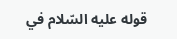قوله عليه السّلام في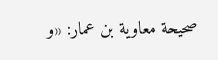صحيحة معاوية بن عمار: «و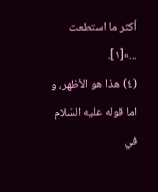أكثر ما استطعت ...»[١].
(٤) هذا هو الأظهر، و اما قوله عليه السّلام في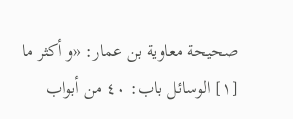صحيحة معاوية بن عمار: «و أكثر ما
[١] الوسائل باب: ٤٠ من أبواب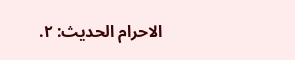الاحرام الحديث: ٢.